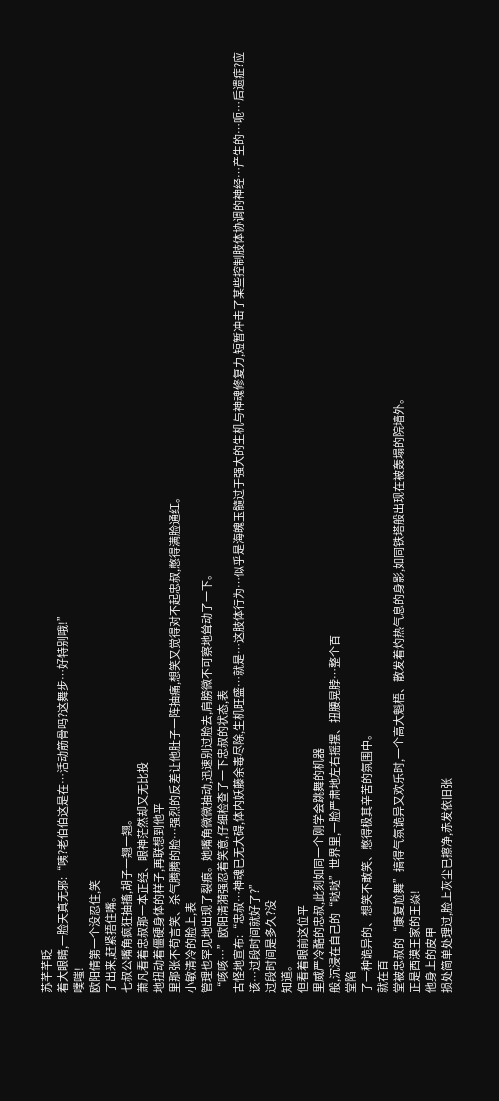苏芊芊眨
着大眼睛,一脸天真无邪:“咦?老伯伯这是在…活动筋骨吗?这舞步…好特别哦!”
噗嗤!
欧阳倩第一个没忍住,笑
了出来,赶紧捂住嘴。
七叔公嘴角疯狂抽搐,胡子一翘一翘。
萧凡看着忠叔那一本正经、眼神茫然却又无比投
地扭动着僵硬身体的样子,再联想到他平
里那张不苟言笑、杀气腾腾的脸…强烈的反差让他肚子一阵抽痛,想笑又觉得对不起忠叔,憋得满脸通红。
小敏清冷的脸上,表
管理也罕见地出现了裂痕。她嘴角微微抽动,迅速别过脸去,肩膀微不可察地耸动了一下。
“咳咳…”欧阳清漪强忍着笑意,仔细检查了一下忠叔的状态,表
古怪地宣布:“忠叔…神魂已无大碍,体内妖藤余毒尽除,生机旺盛…就是…这肢体行为…似乎是海魄玉髓过于强大的生机与神魂修复力,短暂冲击了某些控制肢体协调的神经…产生的…呃…后遗症?应该…过段时间就好了?”
过段时间是多久?没
知道。
但看着眼前这位平
里威严冷酷的忠叔,此刻如同一个刚学会跳舞的机器
般,沉浸在自己的“哒哒”世界里,一脸严肃地左右摇摆、扭腰晃脖…整个百
堂陷
了一种诡异的、想笑不敢笑、憋得极其辛苦的氛围中。
就在百
堂被忠叔的“康复尬舞”搞得气氛诡异又欢乐时,一个高大魁梧、散发着灼热气息的身影,如同铁塔般出现在被轰塌的院墙外。
正是西漠王家的王焱!
他身上的皮甲
损处简单处理过,脸上灰尘已擦净,赤发依旧张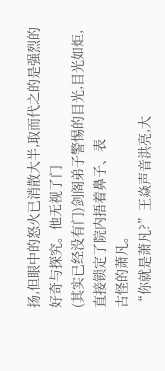扬,但眼中的怒火已消散大半,取而代之的是强烈的好奇与探究。他无视了门
(其实已经没有门)剑阁弟子警惕的目光,目光如炬,直接锁定了院内捂着鼻子、表
古怪的萧凡。
“你就是萧凡?”王焱声音洪亮,大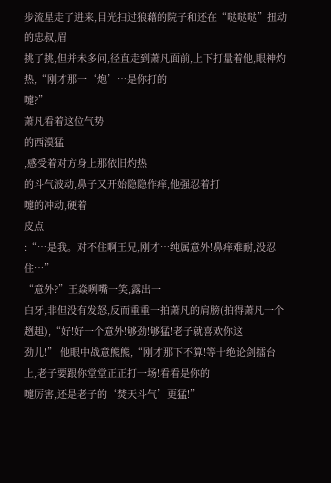步流星走了进来,目光扫过狼藉的院子和还在“哒哒哒”扭动的忠叔,眉
挑了挑,但并未多问,径直走到萧凡面前,上下打量着他,眼神灼热,“刚才那一‘炮’…是你打的
嚏?”
萧凡看着这位气势
的西漠猛
,感受着对方身上那依旧灼热
的斗气波动,鼻子又开始隐隐作痒,他强忍着打
嚏的冲动,硬着
皮点
:“…是我。对不住啊王兄,刚才…纯属意外!鼻痒难耐,没忍住…”
“意外?”王焱咧嘴一笑,露出一
白牙,非但没有发怒,反而重重一拍萧凡的肩膀(拍得萧凡一个趔趄),“好!好一个意外!够劲!够猛!老子就喜欢你这
劲儿!” 他眼中战意熊熊,“刚才那下不算!等十绝论剑擂台上,老子要跟你堂堂正正打一场!看看是你的
嚏厉害,还是老子的‘焚天斗气’更猛!”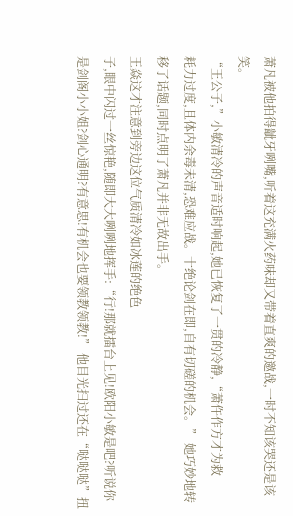萧凡被他拍得龇牙咧嘴,听着这充满火药味却又带着直爽的邀战,一时不知该哭还是该笑。
“王公子,”小敏清冷的声音适时响起,她已恢复了一贯的冷静,“萧仵作方才为救
耗力过度,且体内余毒未清,恐难应战。十绝论剑在即,自有切磋的机会。” 她巧妙地转移了话题,同时点明了萧凡并非无故出手。
王焱这才注意到旁边这位气质清冷如冰莲的绝色
子,眼中闪过一丝惊艳,随即大大咧咧地挥手:“行!那就擂台上见!欧阳小敏是吧?听说你是剑阁小小姐?剑心通明?有意思!有机会也要领教领教!” 他目光扫过还在“哒哒哒”扭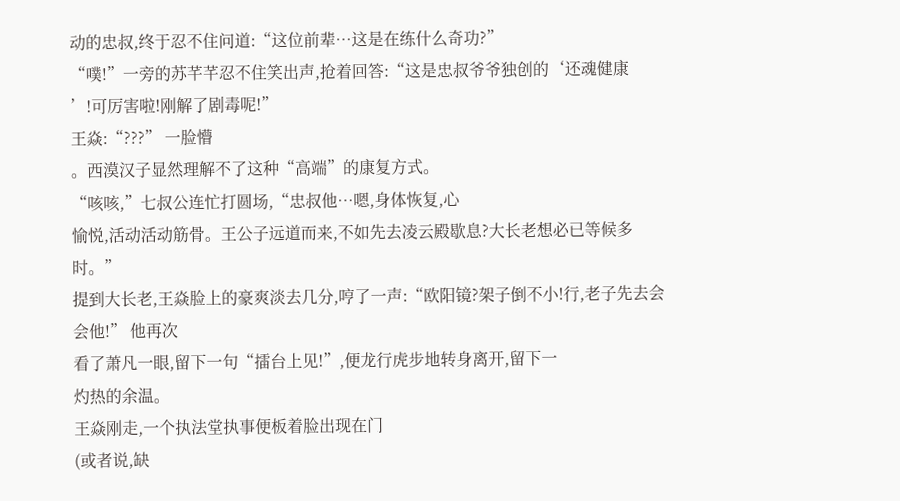动的忠叔,终于忍不住问道:“这位前辈…这是在练什么奇功?”
“噗!”一旁的苏芊芊忍不住笑出声,抢着回答:“这是忠叔爷爷独创的‘还魂健康
’!可厉害啦!刚解了剧毒呢!”
王焱:“???” 一脸懵
。西漠汉子显然理解不了这种“高端”的康复方式。
“咳咳,”七叔公连忙打圆场,“忠叔他…嗯,身体恢复,心
愉悦,活动活动筋骨。王公子远道而来,不如先去凌云殿歇息?大长老想必已等候多时。”
提到大长老,王焱脸上的豪爽淡去几分,哼了一声:“欧阳镜?架子倒不小!行,老子先去会会他!” 他再次
看了萧凡一眼,留下一句“擂台上见!”,便龙行虎步地转身离开,留下一
灼热的余温。
王焱刚走,一个执法堂执事便板着脸出现在门
(或者说,缺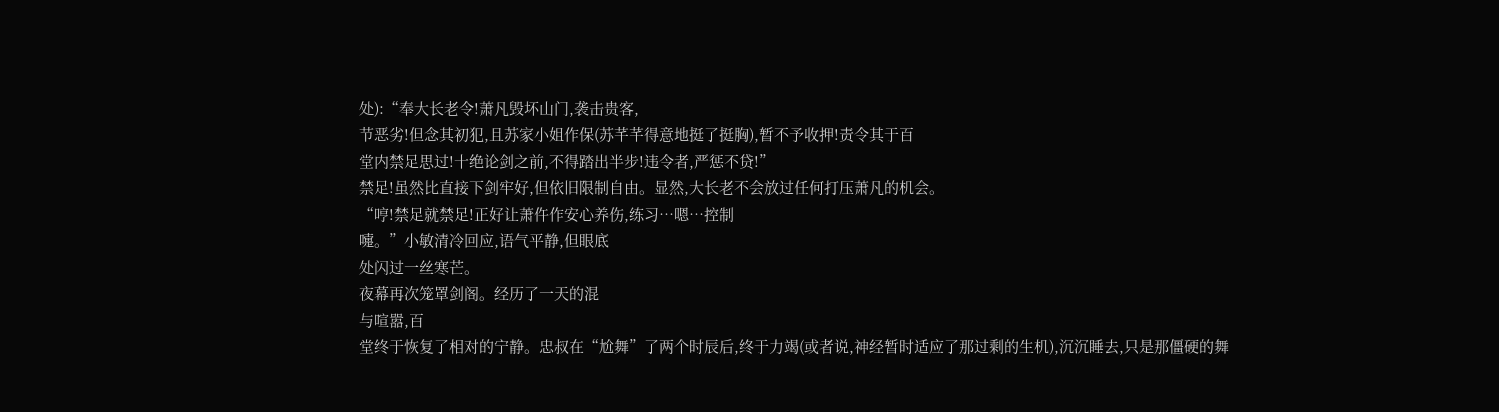处):“奉大长老令!萧凡毁坏山门,袭击贵客,
节恶劣!但念其初犯,且苏家小姐作保(苏芊芊得意地挺了挺胸),暂不予收押!责令其于百
堂内禁足思过!十绝论剑之前,不得踏出半步!违令者,严惩不贷!”
禁足!虽然比直接下剑牢好,但依旧限制自由。显然,大长老不会放过任何打压萧凡的机会。
“哼!禁足就禁足!正好让萧仵作安心养伤,练习…嗯…控制
嚏。”小敏清冷回应,语气平静,但眼底
处闪过一丝寒芒。
夜幕再次笼罩剑阁。经历了一天的混
与喧嚣,百
堂终于恢复了相对的宁静。忠叔在“尬舞”了两个时辰后,终于力竭(或者说,神经暂时适应了那过剩的生机),沉沉睡去,只是那僵硬的舞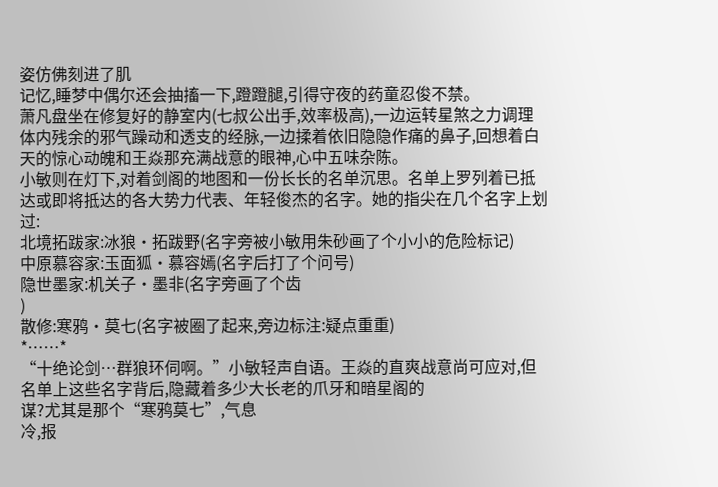姿仿佛刻进了肌
记忆,睡梦中偶尔还会抽搐一下,蹬蹬腿,引得守夜的药童忍俊不禁。
萧凡盘坐在修复好的静室内(七叔公出手,效率极高),一边运转星煞之力调理体内残余的邪气躁动和透支的经脉,一边揉着依旧隐隐作痛的鼻子,回想着白天的惊心动魄和王焱那充满战意的眼神,心中五味杂陈。
小敏则在灯下,对着剑阁的地图和一份长长的名单沉思。名单上罗列着已抵达或即将抵达的各大势力代表、年轻俊杰的名字。她的指尖在几个名字上划过:
北境拓跋家:冰狼·拓跋野(名字旁被小敏用朱砂画了个小小的危险标记)
中原慕容家:玉面狐·慕容嫣(名字后打了个问号)
隐世墨家:机关子·墨非(名字旁画了个齿
)
散修:寒鸦·莫七(名字被圈了起来,旁边标注:疑点重重)
*……*
“十绝论剑…群狼环伺啊。”小敏轻声自语。王焱的直爽战意尚可应对,但名单上这些名字背后,隐藏着多少大长老的爪牙和暗星阁的
谋?尤其是那个“寒鸦莫七”,气息
冷,报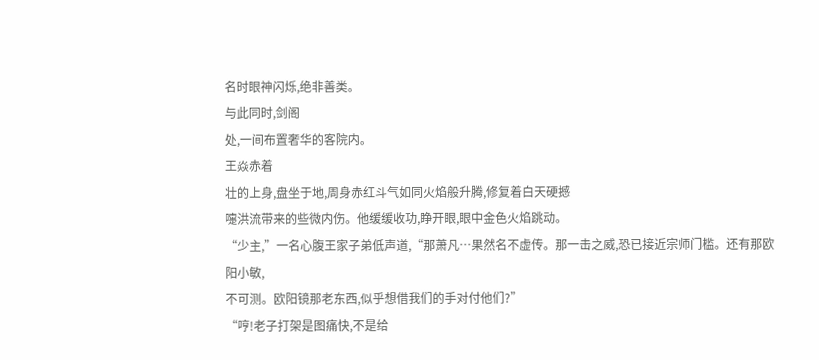名时眼神闪烁,绝非善类。
与此同时,剑阁
处,一间布置奢华的客院内。
王焱赤着
壮的上身,盘坐于地,周身赤红斗气如同火焰般升腾,修复着白天硬撼
嚏洪流带来的些微内伤。他缓缓收功,睁开眼,眼中金色火焰跳动。
“少主,”一名心腹王家子弟低声道,“那萧凡…果然名不虚传。那一击之威,恐已接近宗师门槛。还有那欧阳小敏,
不可测。欧阳镜那老东西,似乎想借我们的手对付他们?”
“哼!老子打架是图痛快,不是给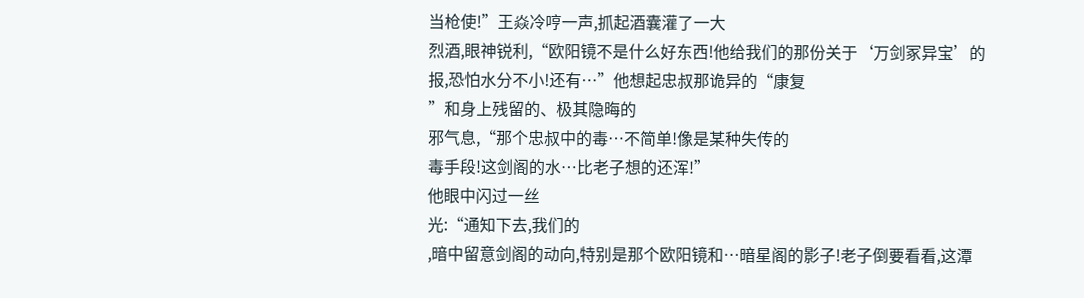当枪使!”王焱冷哼一声,抓起酒囊灌了一大
烈酒,眼神锐利,“欧阳镜不是什么好东西!他给我们的那份关于‘万剑冢异宝’的
报,恐怕水分不小!还有…”他想起忠叔那诡异的“康复
”和身上残留的、极其隐晦的
邪气息,“那个忠叔中的毒…不简单!像是某种失传的
毒手段!这剑阁的水…比老子想的还浑!”
他眼中闪过一丝
光:“通知下去,我们的
,暗中留意剑阁的动向,特别是那个欧阳镜和…暗星阁的影子!老子倒要看看,这潭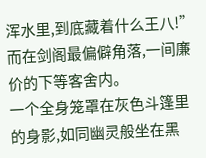浑水里,到底藏着什么王八!”
而在剑阁最偏僻角落,一间廉价的下等客舍内。
一个全身笼罩在灰色斗篷里的身影,如同幽灵般坐在黑